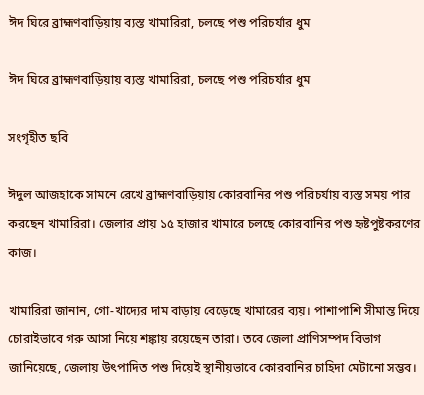ঈদ ঘিরে ব্রাহ্মণবাড়িয়ায় ব্যস্ত খামারিরা, চলছে পশু পরিচর্যার ধুম

ঈদ ঘিরে ব্রাহ্মণবাড়িয়ায় ব্যস্ত খামারিরা, চলছে পশু পরিচর্যার ধুম

সংগৃহীত ছবি

ঈদুল আজহাকে সামনে রেখে ব্রাহ্মণবাড়িয়ায় কোরবানির পশু পরিচর্যায় ব্যস্ত সময় পার করছেন খামারিরা। জেলার প্রায় ১৫ হাজার খামারে চলছে কোরবানির পশু হৃষ্টপুষ্টকরণের কাজ।

খামারিরা জানান, গো-খাদ্যের দাম বাড়ায় বেড়েছে খামারের ব্যয়। পাশাপাশি সীমান্ত দিয়ে চোরাইভাবে গরু আসা নিয়ে শঙ্কায় রয়েছেন তারা। তবে জেলা প্রাণিসম্পদ বিভাগ জানিয়েছে, জেলায় উৎপাদিত পশু দিয়েই স্থানীয়ভাবে কোরবানির চাহিদা মেটানো সম্ভব।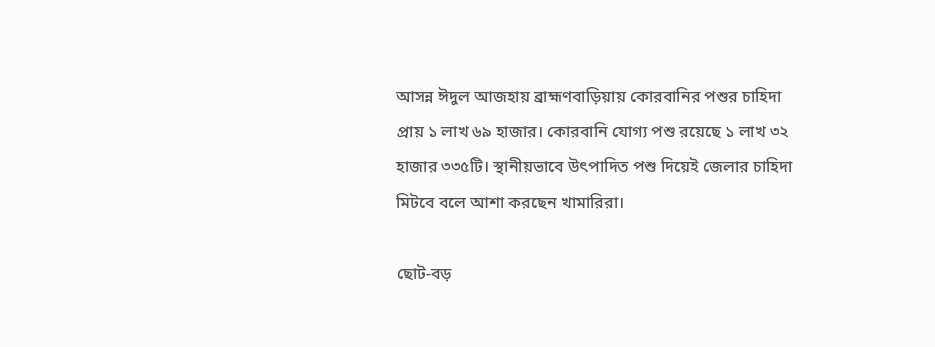আসন্ন ঈদুল আজহায় ব্রাহ্মণবাড়িয়ায় কোরবানির পশুর চাহিদা প্রায় ১ লাখ ৬৯ হাজার। কোরবানি যোগ্য পশু রয়েছে ১ লাখ ৩২ হাজার ৩৩৫টি। স্থানীয়ভাবে উৎপাদিত পশু দিয়েই জেলার চাহিদা মিটবে বলে আশা করছেন খামারিরা।

ছোট-বড়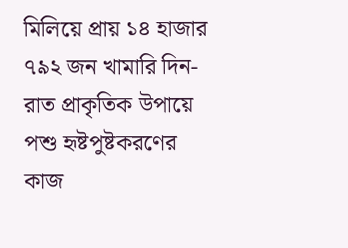মিলিয়ে প্রায় ১৪ হাজার ৭৯২ জন খামারি দিন-রাত প্রাকৃতিক উপায়ে পশু হৃষ্টপুষ্টকরণের কাজ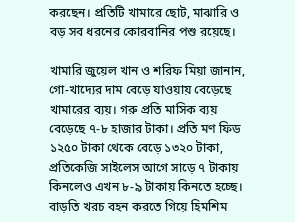করছেন। প্রতিটি খামারে ছোট, মাঝারি ও বড় সব ধরনের কোরবানির পশু রয়েছে।

খামারি জুয়েল খান ও শরিফ মিয়া জানান, গো-খাদ্যের দাম বেড়ে যাওয়ায় বেড়েছে খামারের ব্যয়। গরু প্রতি মাসিক ব্যয় বেড়েছে ৭-৮ হাজার টাকা। প্রতি মণ ফিড ১২৫০ টাকা থেকে বেড়ে ১৩২০ টাকা, প্রতিকেজি সাইলেস আগে সাড়ে ৭ টাকায় কিনলেও এখন ৮-৯ টাকায় কিনতে হচ্ছে। বাড়তি খরচ বহন করতে গিয়ে হিমশিম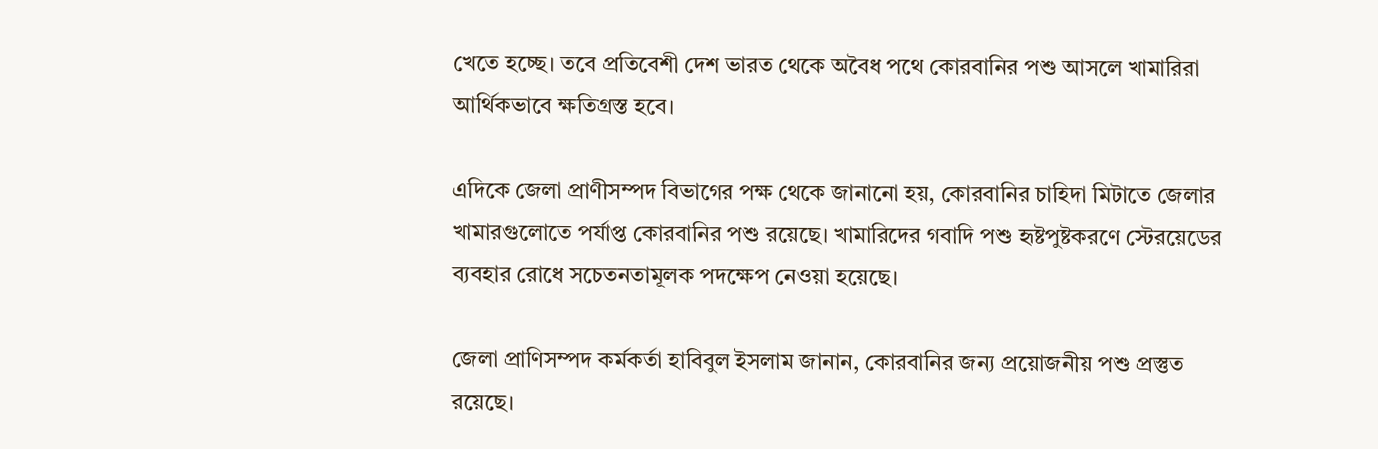খেতে হচ্ছে। তবে প্রতিবেশী দেশ ভারত থেকে অবৈধ পথে কোরবানির পশু আসলে খামারিরা আর্থিকভাবে ক্ষতিগ্রস্ত হবে।

এদিকে জেলা প্রাণীসম্পদ বিভাগের পক্ষ থেকে জানানো হয়, কোরবানির চাহিদা মিটাতে জেলার খামারগুলোতে পর্যাপ্ত কোরবানির পশু রয়েছে। খামারিদের গবাদি পশু হৃষ্টপুষ্টকরণে স্টেরয়েডের ব্যবহার রোধে সচেতনতামূলক পদক্ষেপ নেওয়া হয়েছে।

জেলা প্রাণিসম্পদ কর্মকর্তা হাবিবুল ইসলাম জানান, কোরবানির জন্য প্রয়োজনীয় পশু প্রস্তুত রয়েছে।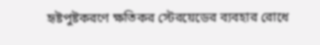হৃষ্টপুষ্টকরণে ক্ষতিকর স্টেরয়েডের ব্যবহার রোধে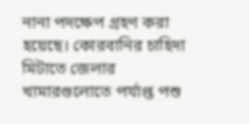নানা পদক্ষেপ গ্রহণ করা হয়েছে। কোরবানির চাহিদা মিটাতে জেলার খামারগুলোতে পর্যাপ্ত পশু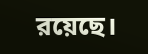রয়েছে।